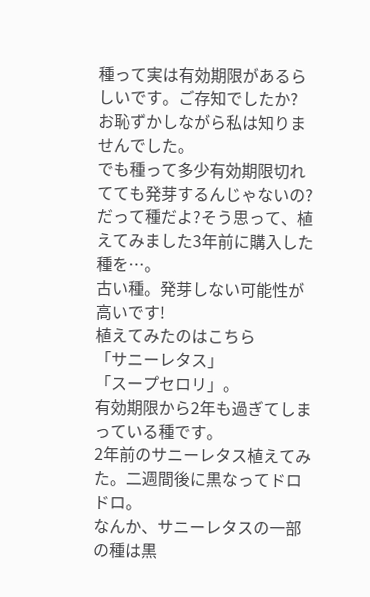種って実は有効期限があるらしいです。ご存知でしたか?
お恥ずかしながら私は知りませんでした。
でも種って多少有効期限切れてても発芽するんじゃないの?だって種だよ?そう思って、植えてみました3年前に購入した種を…。
古い種。発芽しない可能性が高いです!
植えてみたのはこちら
「サニーレタス」
「スープセロリ」。
有効期限から2年も過ぎてしまっている種です。
2年前のサニーレタス植えてみた。二週間後に黒なってドロドロ。
なんか、サニーレタスの一部の種は黒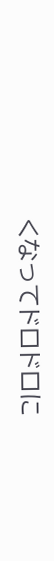くなってドロドロに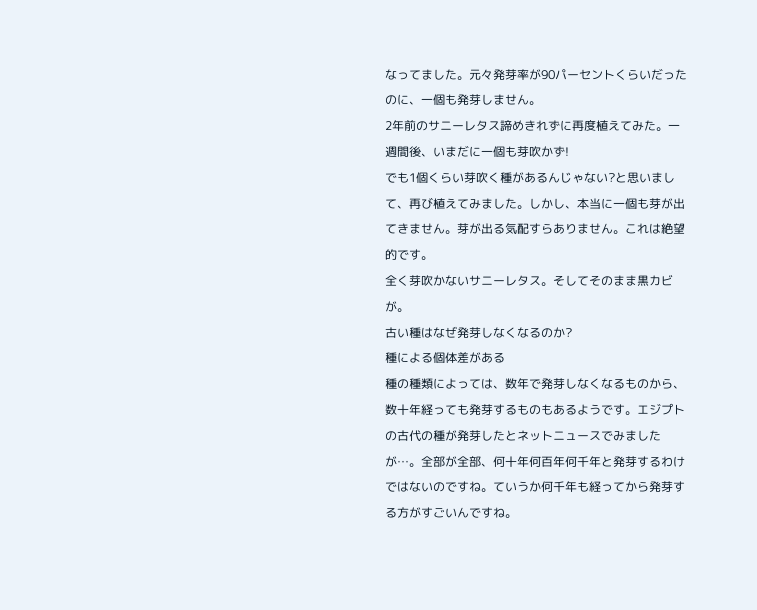なってました。元々発芽率が90パーセントくらいだったのに、一個も発芽しません。
2年前のサニーレタス諦めきれずに再度植えてみた。一週間後、いまだに一個も芽吹かず!
でも1個くらい芽吹く種があるんじゃない?と思いまして、再び植えてみました。しかし、本当に一個も芽が出てきません。芽が出る気配すらありません。これは絶望的です。
全く芽吹かないサニーレタス。そしてそのまま黒カビが。
古い種はなぜ発芽しなくなるのか?
種による個体差がある
種の種類によっては、数年で発芽しなくなるものから、数十年経っても発芽するものもあるようです。エジプトの古代の種が発芽したとネットニュースでみましたが…。全部が全部、何十年何百年何千年と発芽するわけではないのですね。ていうか何千年も経ってから発芽する方がすごいんですね。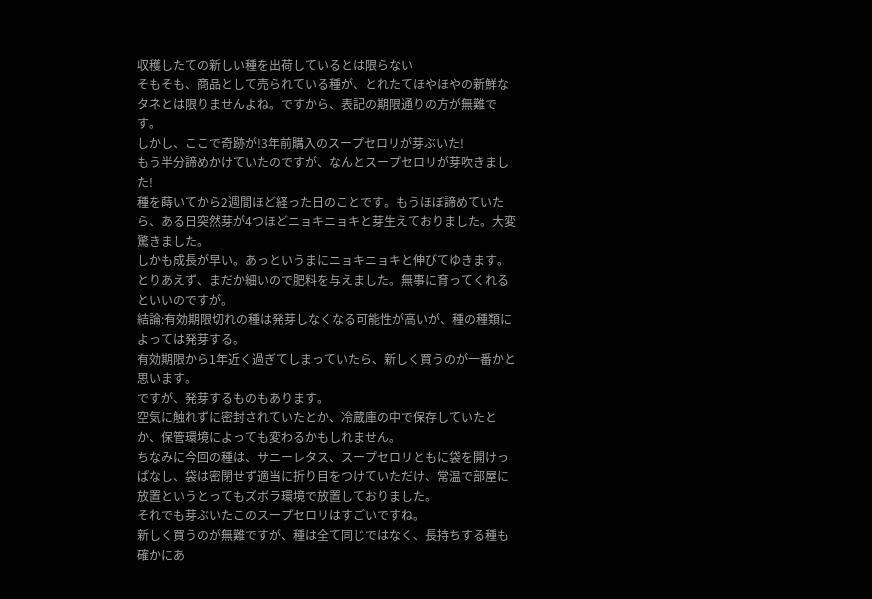収穫したての新しい種を出荷しているとは限らない
そもそも、商品として売られている種が、とれたてほやほやの新鮮なタネとは限りませんよね。ですから、表記の期限通りの方が無難です。
しかし、ここで奇跡が!3年前購入のスープセロリが芽ぶいた!
もう半分諦めかけていたのですが、なんとスープセロリが芽吹きました!
種を蒔いてから2週間ほど経った日のことです。もうほぼ諦めていたら、ある日突然芽が4つほどニョキニョキと芽生えておりました。大変驚きました。
しかも成長が早い。あっというまにニョキニョキと伸びてゆきます。
とりあえず、まだか細いので肥料を与えました。無事に育ってくれるといいのですが。
結論:有効期限切れの種は発芽しなくなる可能性が高いが、種の種類によっては発芽する。
有効期限から1年近く過ぎてしまっていたら、新しく買うのが一番かと思います。
ですが、発芽するものもあります。
空気に触れずに密封されていたとか、冷蔵庫の中で保存していたとか、保管環境によっても変わるかもしれません。
ちなみに今回の種は、サニーレタス、スープセロリともに袋を開けっぱなし、袋は密閉せず適当に折り目をつけていただけ、常温で部屋に放置というとってもズボラ環境で放置しておりました。
それでも芽ぶいたこのスープセロリはすごいですね。
新しく買うのが無難ですが、種は全て同じではなく、長持ちする種も確かにあ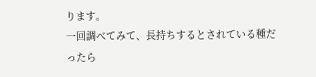ります。
一回調べてみて、長持ちするとされている種だったら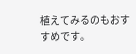植えてみるのもおすすめです。